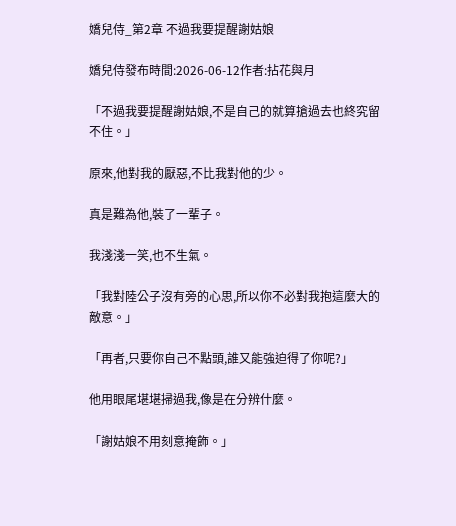嬌兒侍_第2章 不過我要提醒謝姑娘

嬌兒侍發布時間:2026-06-12作者:拈花與月

「不過我要提醒謝姑娘,不是自己的就算搶過去也終究留不住。」

原來,他對我的厭惡,不比我對他的少。

真是難為他,裝了一輩子。

我淺淺一笑,也不生氣。

「我對陸公子沒有旁的心思,所以你不必對我抱這麼大的敵意。」

「再者,只要你自己不點頭,誰又能強迫得了你呢?」

他用眼尾堪堪掃過我,像是在分辨什麼。

「謝姑娘不用刻意掩飾。」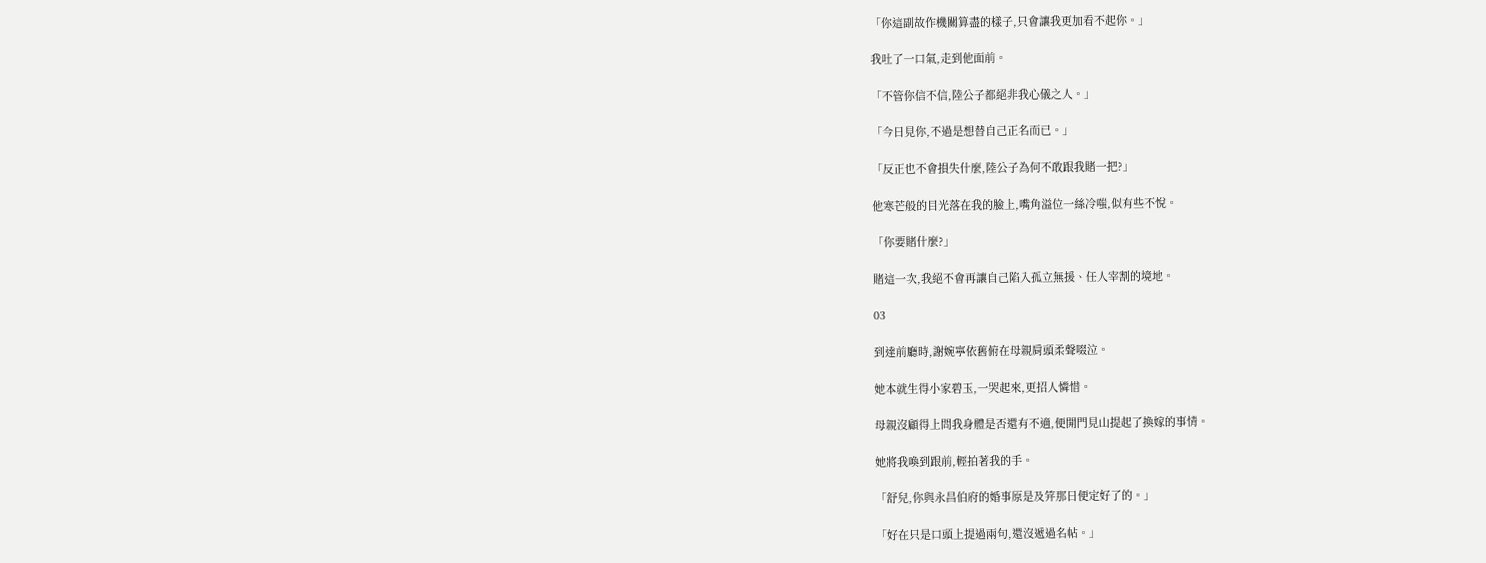「你這副故作機關算盡的樣子,只會讓我更加看不起你。」

我吐了一口氣,走到他面前。

「不管你信不信,陸公子都絕非我心儀之人。」

「今日見你,不過是想替自己正名而已。」

「反正也不會損失什麼,陸公子為何不敢跟我賭一把?」

他寒芒般的目光落在我的臉上,嘴角溢位一絲冷嗤,似有些不悅。

「你要賭什麼?」

賭這一次,我絕不會再讓自己陷入孤立無援、任人宰割的境地。

03

到達前廳時,謝婉寧依舊俯在母親肩頭柔聲啜泣。

她本就生得小家碧玉,一哭起來,更招人憐惜。

母親沒顧得上問我身體是否還有不適,便開門見山提起了換嫁的事情。

她將我喚到跟前,輕拍著我的手。

「舒兒,你與永昌伯府的婚事原是及笄那日便定好了的。」

「好在只是口頭上提過兩句,還沒遞過名帖。」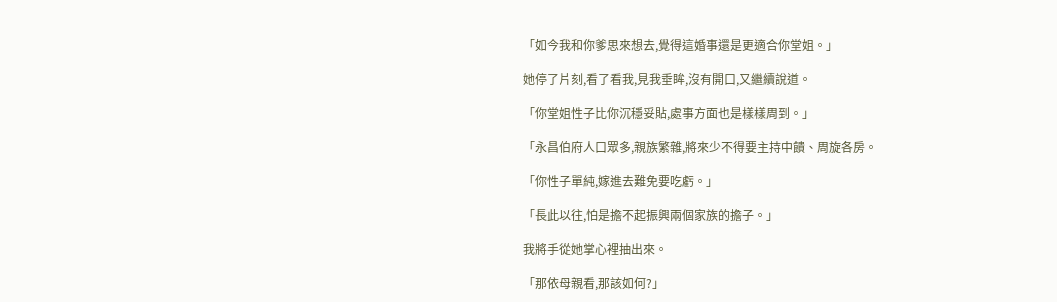「如今我和你爹思來想去,覺得這婚事還是更適合你堂姐。」

她停了片刻,看了看我,見我垂眸,沒有開口,又繼續說道。

「你堂姐性子比你沉穩妥貼,處事方面也是樣樣周到。」

「永昌伯府人口眾多,親族繁雜,將來少不得要主持中饋、周旋各房。

「你性子單純,嫁進去難免要吃虧。」

「長此以往,怕是擔不起振興兩個家族的擔子。」

我將手從她掌心裡抽出來。

「那依母親看,那該如何?」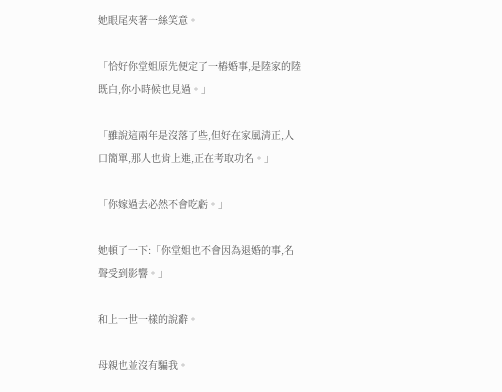她眼尾夾著一絲笑意。

「恰好你堂姐原先便定了一樁婚事,是陸家的陸既白,你小時候也見過。」

「雖說這兩年是沒落了些,但好在家風清正,人口簡單,那人也肯上進,正在考取功名。」

「你嫁過去必然不會吃虧。」

她頓了一下:「你堂姐也不會因為退婚的事,名聲受到影響。」

和上一世一樣的說辭。

母親也並沒有騙我。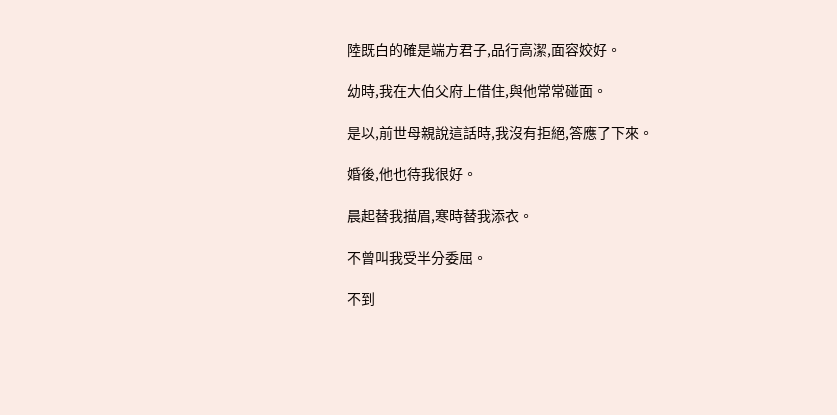陸既白的確是端方君子,品行高潔,面容姣好。

幼時,我在大伯父府上借住,與他常常碰面。

是以,前世母親說這話時,我沒有拒絕,答應了下來。

婚後,他也待我很好。

晨起替我描眉,寒時替我添衣。

不曾叫我受半分委屈。

不到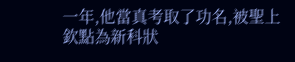一年,他當真考取了功名,被聖上欽點為新科狀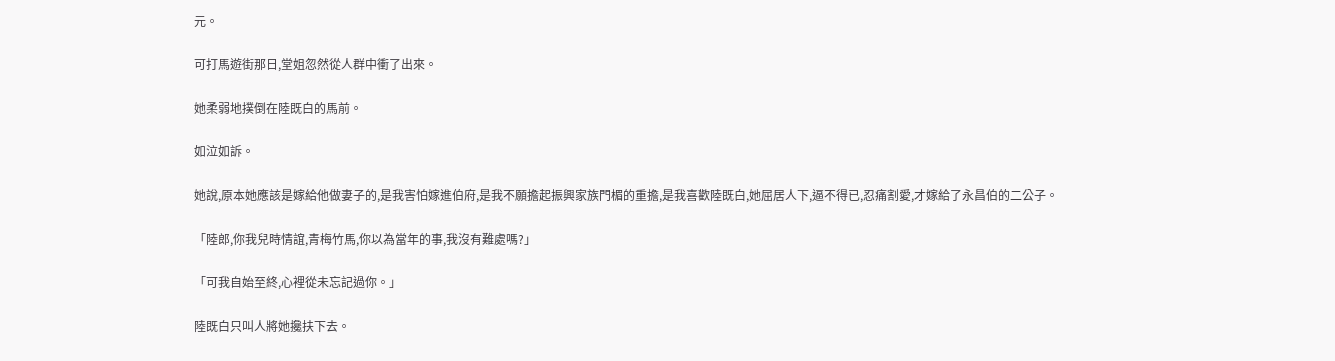元。

可打馬遊街那日,堂姐忽然從人群中衝了出來。

她柔弱地撲倒在陸既白的馬前。

如泣如訴。

她說,原本她應該是嫁給他做妻子的,是我害怕嫁進伯府,是我不願擔起振興家族門楣的重擔,是我喜歡陸既白,她屈居人下,逼不得已,忍痛割愛,才嫁給了永昌伯的二公子。

「陸郎,你我兒時情誼,青梅竹馬,你以為當年的事,我沒有難處嗎?」

「可我自始至終,心裡從未忘記過你。」

陸既白只叫人將她攙扶下去。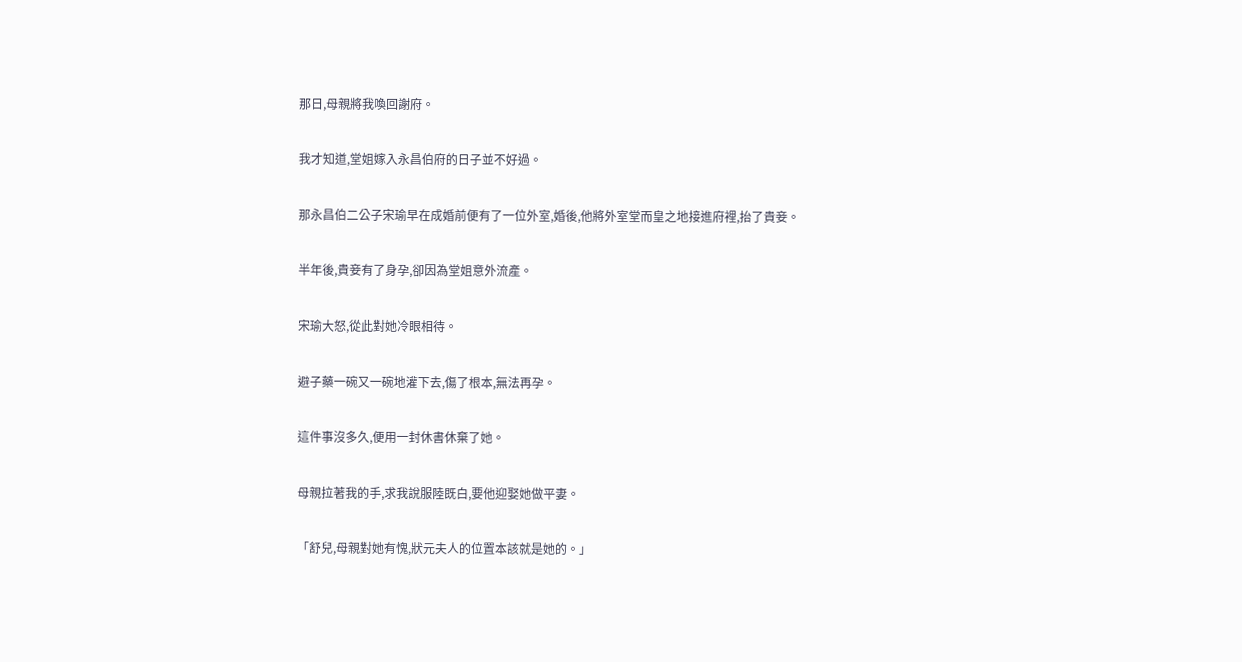那日,母親將我喚回謝府。

我才知道,堂姐嫁入永昌伯府的日子並不好過。

那永昌伯二公子宋瑜早在成婚前便有了一位外室,婚後,他將外室堂而皇之地接進府裡,抬了貴妾。

半年後,貴妾有了身孕,卻因為堂姐意外流產。

宋瑜大怒,從此對她冷眼相待。

避子藥一碗又一碗地灌下去,傷了根本,無法再孕。

這件事沒多久,便用一封休書休棄了她。

母親拉著我的手,求我說服陸既白,要他迎娶她做平妻。

「舒兒,母親對她有愧,狀元夫人的位置本該就是她的。」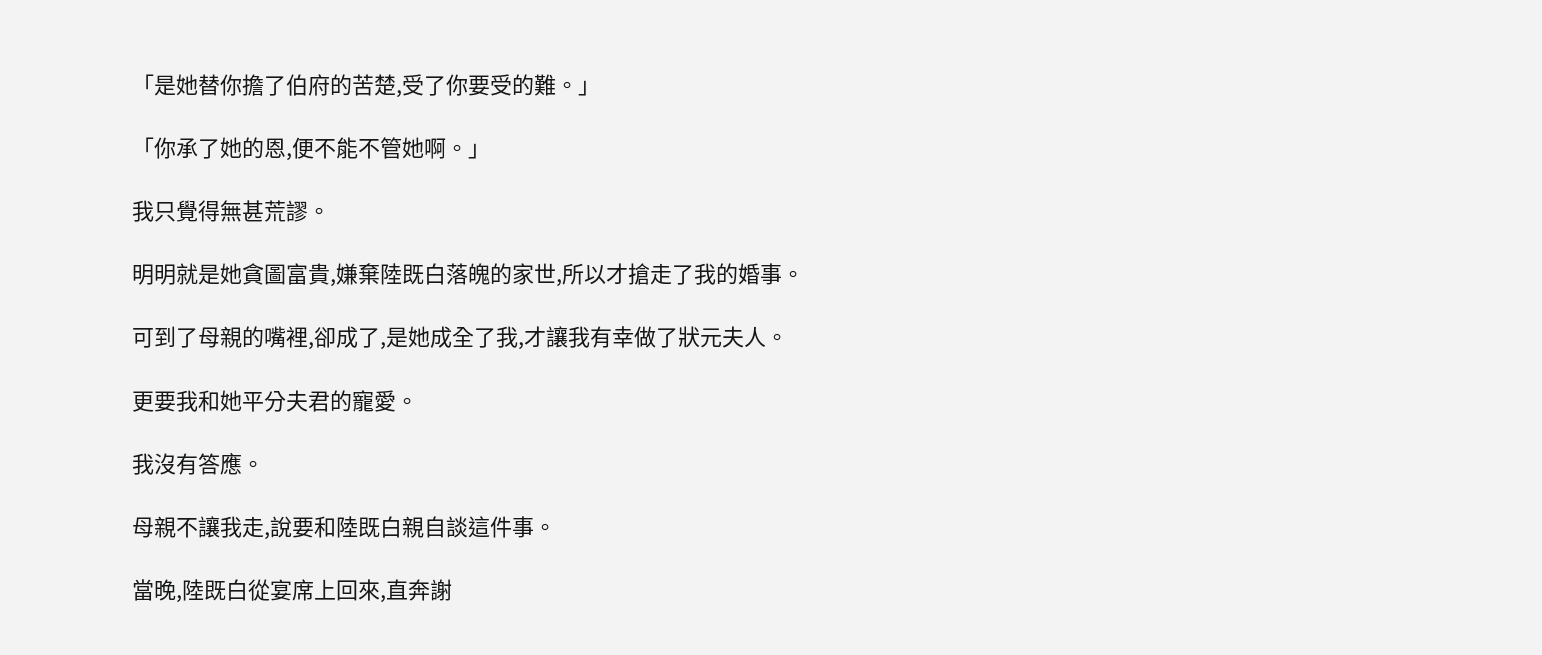「是她替你擔了伯府的苦楚,受了你要受的難。」

「你承了她的恩,便不能不管她啊。」

我只覺得無甚荒謬。

明明就是她貪圖富貴,嫌棄陸既白落魄的家世,所以才搶走了我的婚事。

可到了母親的嘴裡,卻成了,是她成全了我,才讓我有幸做了狀元夫人。

更要我和她平分夫君的寵愛。

我沒有答應。

母親不讓我走,說要和陸既白親自談這件事。

當晚,陸既白從宴席上回來,直奔謝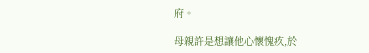府。

母親許是想讓他心懷愧疚,於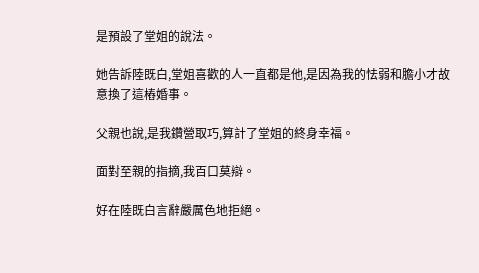是預設了堂姐的說法。

她告訴陸既白,堂姐喜歡的人一直都是他,是因為我的怯弱和膽小才故意換了這樁婚事。

父親也說,是我鑽營取巧,算計了堂姐的終身幸福。

面對至親的指摘,我百口莫辯。

好在陸既白言辭嚴厲色地拒絕。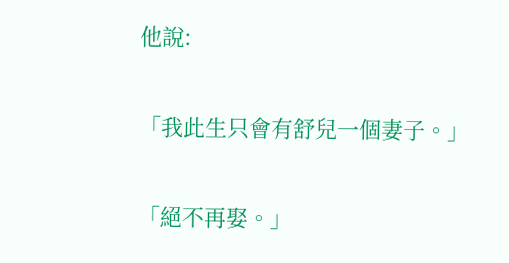他說:

「我此生只會有舒兒一個妻子。」

「絕不再娶。」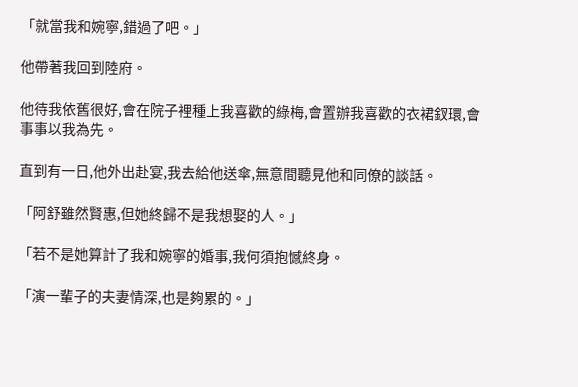「就當我和婉寧,錯過了吧。」

他帶著我回到陸府。

他待我依舊很好,會在院子裡種上我喜歡的綠梅,會置辦我喜歡的衣裙釵環,會事事以我為先。

直到有一日,他外出赴宴,我去給他送傘,無意間聽見他和同僚的談話。

「阿舒雖然賢惠,但她終歸不是我想娶的人。」

「若不是她算計了我和婉寧的婚事,我何須抱憾終身。

「演一輩子的夫妻情深,也是夠累的。」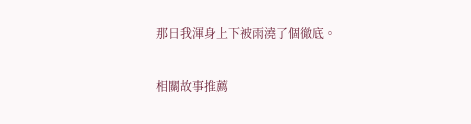那日我渾身上下被雨澆了個徹底。

相關故事推薦